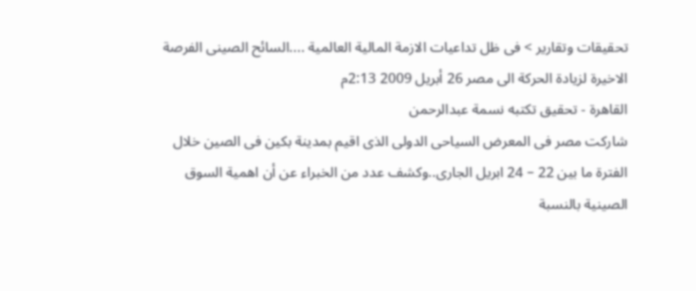تحقيقات وتقارير > فى ظل تداعيات الازمة المالية العالمية ....السائح الصينى الفرصة الاخيرة لزيادة الحركة الى مصر 26 أبريل 2009 2:13م
القاهرة - تحقيق تكتبه نسمة عبدالرحمن
شاركت مصر فى المعرض السياحى الدولى الذى اقيم بمدينة بكين فى الصين خلال الفترة ما بين 22 – 24 ابريل الجارى..وكشف عدد من الخبراء عن أن اهمية السوق الصينية بالنسبة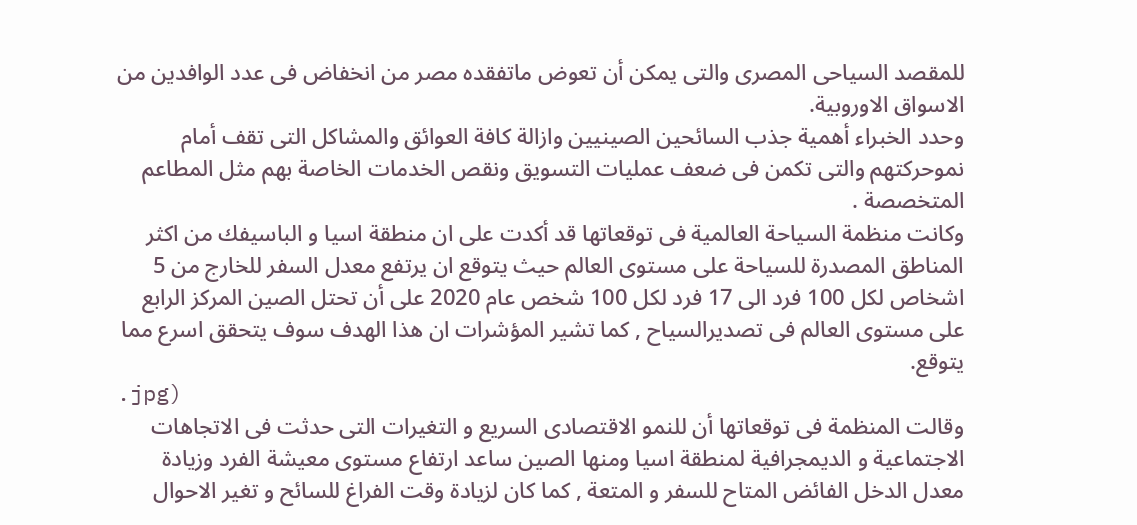للمقصد السياحى المصرى والتى يمكن أن تعوض ماتفقده مصر من انخفاض فى عدد الوافدين من الاسواق الاوروبية.
وحدد الخبراء أهمية جذب السائحين الصينيين وازالة كافة العوائق والمشاكل التى تقف أمام نموحركتهم والتى تكمن فى ضعف عمليات التسويق ونقص الخدمات الخاصة بهم مثل المطاعم المتخصصة .
وكانت منظمة السياحة العالمية فى توقعاتها قد أكدت على ان منطقة اسيا و الباسيفك من اكثر المناطق المصدرة للسياحة على مستوى العالم حيث يتوقع ان يرتفع معدل السفر للخارج من 5 اشخاص لكل 100 فرد الى 17 فرد لكل 100 شخص عام 2020 على أن تحتل الصين المركز الرابع على مستوى العالم فى تصديرالسياح , كما تشير المؤشرات ان هذا الهدف سوف يتحقق اسرع مما يتوقع.
.jpg)
وقالت المنظمة فى توقعاتها أن للنمو الاقتصادى السريع و التغيرات التى حدثت فى الاتجاهات الاجتماعية و الديمجرافية لمنطقة اسيا ومنها الصين ساعد ارتفاع مستوى معيشة الفرد وزيادة معدل الدخل الفائض المتاح للسفر و المتعة , كما كان لزيادة وقت الفراغ للسائح و تغير الاحوال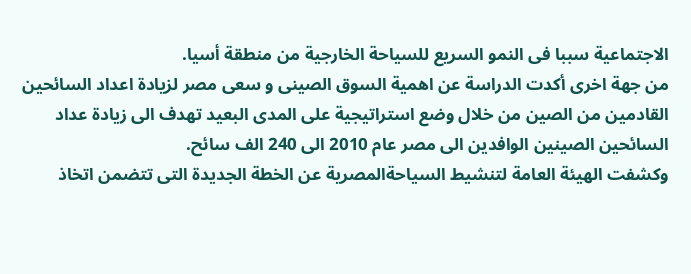الاجتماعية سببا فى النمو السريع للسياحة الخارجية من منطقة أسيا.
من جهة اخرى أكدت الدراسة عن اهمية السوق الصينى و سعى مصر لزيادة اعداد السائحين القادمين من الصين من خلال وضع استراتيجية على المدى البعيد تهدف الى زيادة عداد السائحين الصينين الوافدين الى مصر عام 2010 الى 240 الف سائح.
وكشفت الهيئة العامة لتنشيط السياحةالمصرية عن الخطة الجديدة التى تتضمن اتخاذ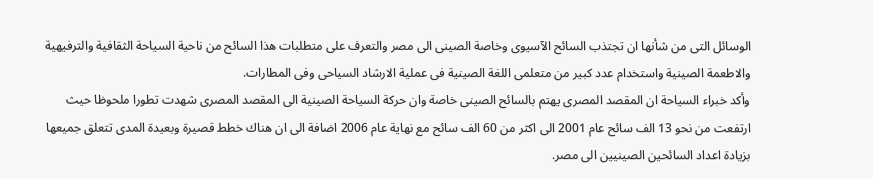الوسائل التى من شأنها ان تجتذب السائح الآسيوى وخاصة الصينى الى مصر والتعرف على متطلبات هذا السائح من ناحية السياحة الثقافية والترفيهية والاطعمة الصينية واستخدام عدد كبير من متعلمى اللغة الصينية فى عملية الارشاد السياحى وفى المطارات.
وأكد خبراء السياحة ان المقصد المصرى يهتم بالسائح الصينى خاصة وان حركة السياحة الصينية الى المقصد المصرى شهدت تطورا ملحوظا حيث ارتفعت من نحو 13 الف سائح عام 2001 الى اكثر من 60 الف سائح مع نهاية عام 2006 اضافة الى ان هناك خطط قصيرة وبعيدة المدى تتعلق جميعها بزيادة اعداد السائحين الصينيين الى مصر.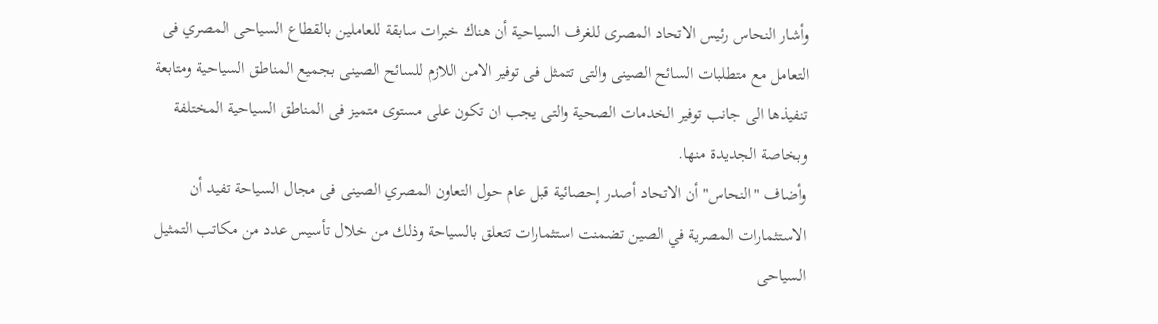وأشار النحاس رئيس الاتحاد المصرى للغرف السياحية أن هناك خبرات سابقة للعاملين بالقطاع السياحى المصري فى التعامل مع متطلبات السائح الصينى والتى تتمثل فى توفير الامن اللازم للسائح الصينى بجميع المناطق السياحية ومتابعة تنفيذها الى جانب توفير الخدمات الصحية والتى يجب ان تكون على مستوى متميز فى المناطق السياحية المختلفة وبخاصة الجديدة منها.
وأضاف "النحاس" أن الاتحاد أصدر إحصائية قبل عام حول التعاون المصري الصينى فى مجال السياحة تفيد أن الاستثمارات المصرية في الصين تضمنت استثمارات تتعلق بالسياحة وذلك من خلال تأسيس عدد من مكاتب التمثيل السياحى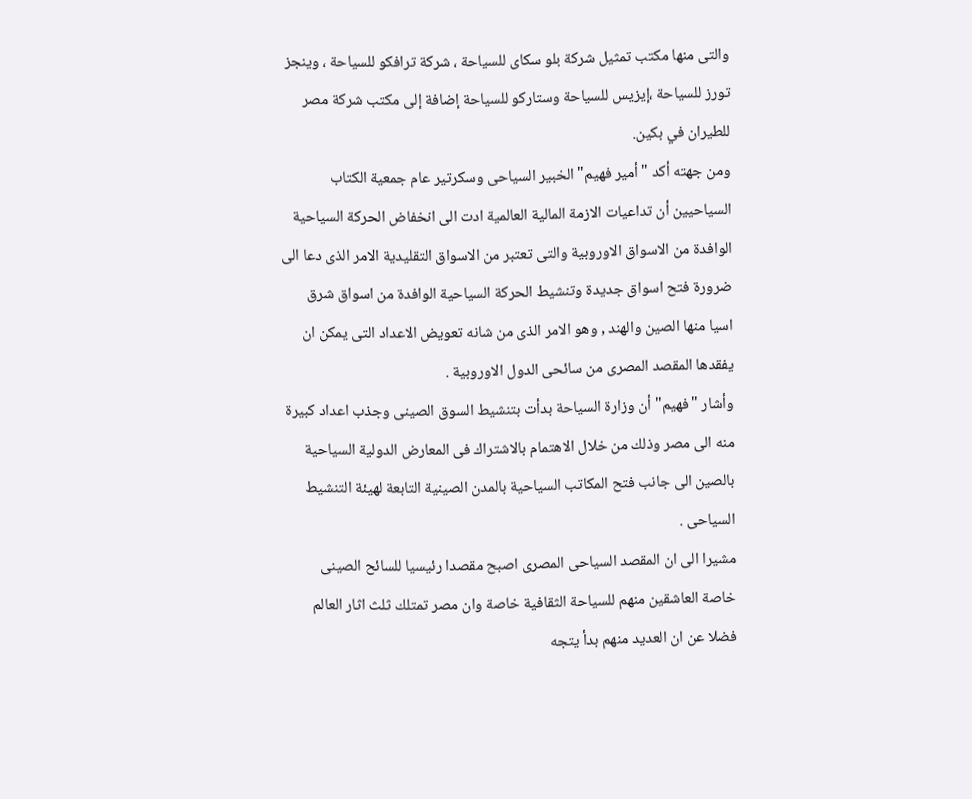والتى منها مكتب تمثيل شركة بلو سكاى للسياحة ، شركة ترافكو للسياحة ، وينجز تورز للسياحة ،إيزيس للسياحة وستاركو للسياحة إضافة إلى مكتب شركة مصر للطيران في بكين.
ومن جهته أكد "أمير فهيم" الخبير السياحى وسكرتير عام جمعية الكتاب السياحيين أن تداعيات الازمة المالية العالمية ادت الى انخفاض الحركة السياحية الوافدة من الاسواق الاوروبية والتى تعتبر من الاسواق التقليدية الامر الذى دعا الى ضرورة فتح اسواق جديدة وتنشيط الحركة السياحية الوافدة من اسواق شرق اسيا منها الصين والهند , وهو الامر الذى من شانه تعويض الاعداد التى يمكن ان يفقدها المقصد المصرى من سائحى الدول الاوروبية .
وأشار "فهيم" أن وزارة السياحة بدأت بتنشيط السوق الصينى وجذب اعداد كبيرة منه الى مصر وذلك من خلال الاهتمام بالاشتراك فى المعارض الدولية السياحية بالصين الى جانب فتح المكاتب السياحية بالمدن الصينية التابعة لهيئة التنشيط السياحى .
مشيرا الى ان المقصد السياحى المصرى اصبح مقصدا رئيسيا للسائح الصينى خاصة العاشقين منهم للسياحة الثقافية خاصة وان مصر تمتلك ثلث اثار العالم فضلا عن ان العديد منهم بدأ يتجه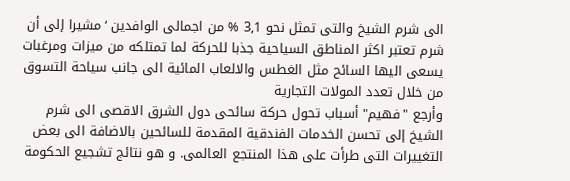الى شرم الشيخ والتى تمثل نحو 3,1 % من اجمالى الوافدين ‘مشيرا إلى أن شرم تعتبر اكثر المناطق السياحية جذبا للحركة لما تمتلكه من ميزات ومرغبات يسعى اليها السائح مثل الغطس والالعاب المائية الى جانب سياحة التسوق من خلال تعدد المولات التجارية
وأرجع "فهيم" أسباب تحول حركة سائحى دول الشرق الاقصى الى شرم الشيخ إلى تحسن الخدمات الفندقية المقدمة للسائحين بالاضافة الى بعض التغييرات التى طرأت على هذا المنتجع العالمى. و هو نتائج تشجيع الحكومة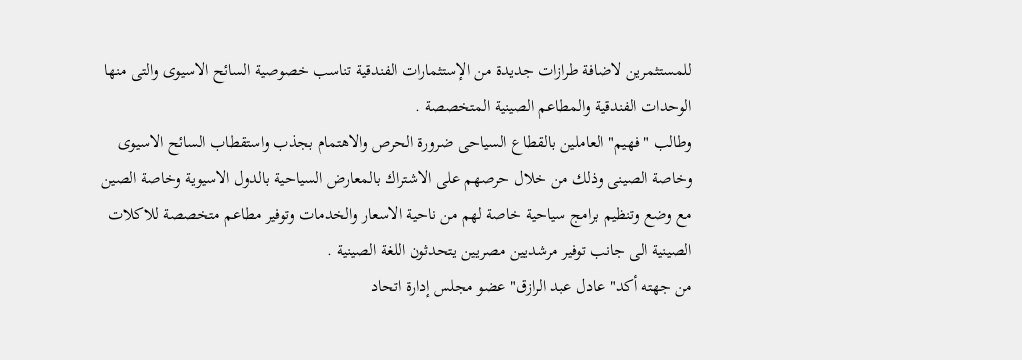للمستثمرين لاضافة طرازات جديدة من الإستثمارات الفندقية تناسب خصوصية السائح الاسيوى والتى منها الوحدات الفندقية والمطاعم الصينية المتخصصة .
وطالب "فهيم" العاملين بالقطاع السياحى ضرورة الحرص والاهتمام بجذب واستقطاب السائح الاسيوى وخاصة الصينى وذلك من خلال حرصهم على الاشتراك بالمعارض السياحية بالدول الاسيوية وخاصة الصين مع وضع وتنظيم برامج سياحية خاصة لهم من ناحية الاسعار والخدمات وتوفير مطاعم متخصصة للاكلات الصينية الى جانب توفير مرشديين مصريين يتحدثون اللغة الصينية .
من جهته أكد" عادل عبد الرازق" عضو مجلس إدارة اتحاد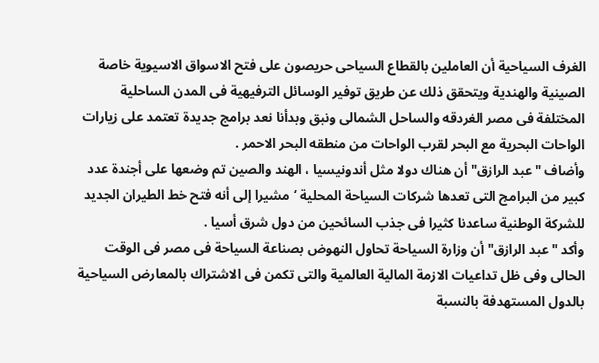الغرف السياحية أن العاملين بالقطاع السياحى حريصون على فتح الاسواق الاسيوية خاصة الصينية والهندية ويتحقق ذلك عن طريق توفير الوسائل الترفيهية فى المدن الساحلية المختلفة فى مصر الغردقه والساحل الشمالى ونبق وبدأنا نعد برامج جديدة تعتمد على زيارات الواحات البحرية مع البحر لقرب الواحات من منطقه البحر الاحمر .
وأضاف "عبد الرازق" أن هناك دولا مثل أندونيسيا ، الهند والصين تم وضعها على أجندة عدد كبير من البرامج التى تعدها شركات السياحة المحلية ‘مشيرا إلى أنه فتح خط الطيران الجديد للشركة الوطنية ساعدنا كثيرا فى جذب السائحين من دول شرق أسيا .
وأكد "عبد الرازق" أن وزارة السياحة تحاول النهوض بصناعة السياحة فى مصر فى الوقت الحالى وفى ظل تداعيات الازمة المالية العالمية والتى تكمن فى الاشتراك بالمعارض السياحية بالدول المستهدفة بالنسبة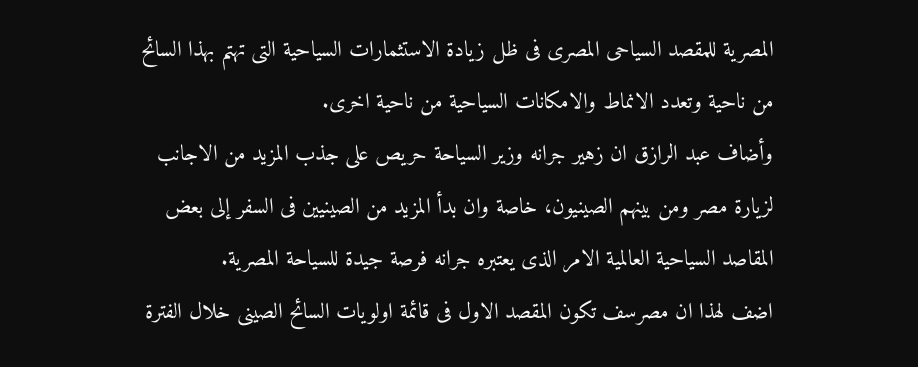المصرية للمقصد السياحى المصرى فى ظل زيادة الاستثمارات السياحية التى تهتم بهذا السائح من ناحية وتعدد الانماط والامكانات السياحية من ناحية اخرى.
وأضاف عبد الرازق ان زهير جرانه وزير السياحة حريص على جذب المزيد من الاجانب لزيارة مصر ومن بينهم الصينيون، خاصة وان بدأ المزيد من الصينيين فى السفر إلى بعض المقاصد السياحية العالمية الامر الذى يعتبره جرانه فرصة جيدة للسياحة المصرية.
اضف لهذا ان مصرسف تكون المقصد الاول فى قائمة اولويات السائح الصينى خلال الفترة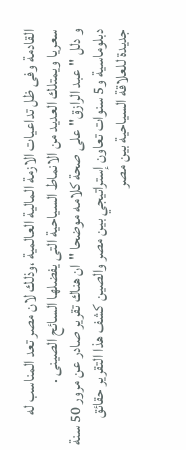القادمة وفى ظل تداعيات الازمة المالية العالمية ،وذلك لان مصر تعد المناسب له سعريا ويمتلك العديد من الانماط السياحية التى يفضلها السائح الصينى .
و دلل "عبد الرازق" على صحة كلامه موضحا "ان هناك تقرير صادر عن مرور 50 سنة دبلوماسية و5 سنوات تعاون إستراتيجي بين مصر والصين كشف هذا التقرير حقائق جديدة للعلاقة السياحية بين مصر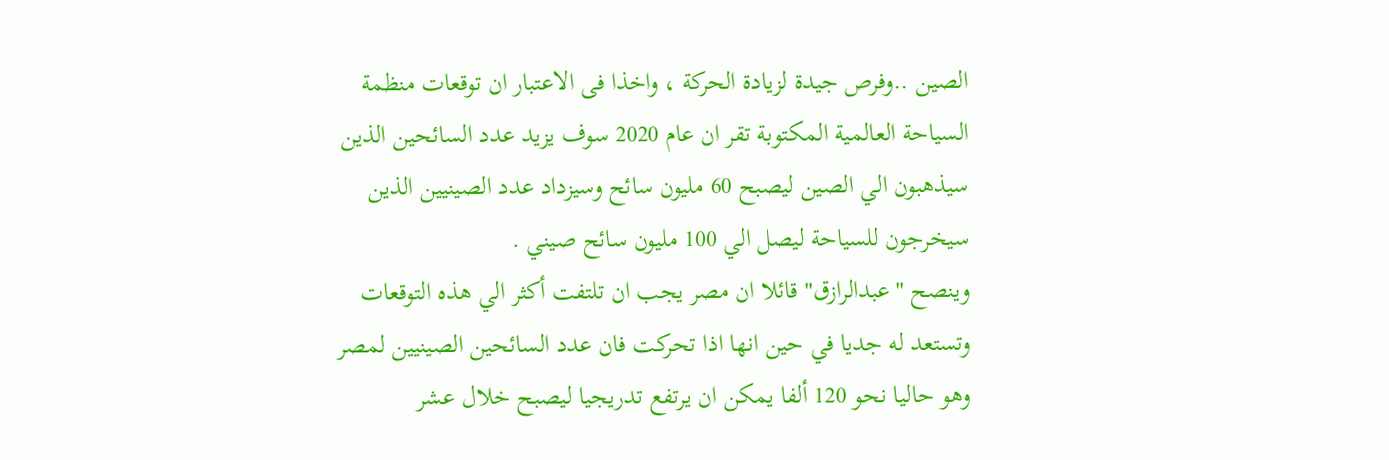الصين ..وفرص جيدة لزيادة الحركة ، واخذا فى الاعتبار ان توقعات منظمة السياحة العالمية المكتوبة تقر ان عام 2020 سوف يزيد عدد السائحين الذين سيذهبون الي الصين ليصبح 60 مليون سائح وسيزداد عدد الصينيين الذين سيخرجون للسياحة ليصل الي 100 مليون سائح صيني .
وينصح "عبدالرازق" قائلا ان مصر يجب ان تلتفت أكثر الي هذه التوقعات وتستعد له جديا في حين انها اذا تحركت فان عدد السائحين الصينيين لمصر وهو حاليا نحو 120 ألفا يمكن ان يرتفع تدريجيا ليصبح خلال عشر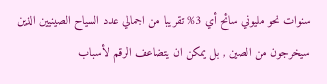سنوات نحو مليوني سائح أي 3% تقريبا من اجمالي عدد السياح الصينيين الذين سيخرجون من الصين , بل يمكن ان يتضاعف الرقم لأسباب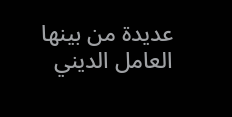عديدة من بينها العامل الديني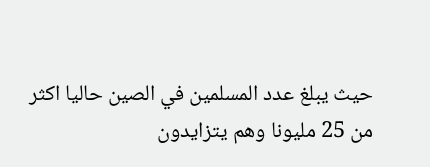حيث يبلغ عدد المسلمين في الصين حاليا اكثر من 25 مليونا وهم يتزايدون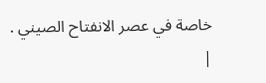خاصة في عصر الانفتاح الصيني .
|